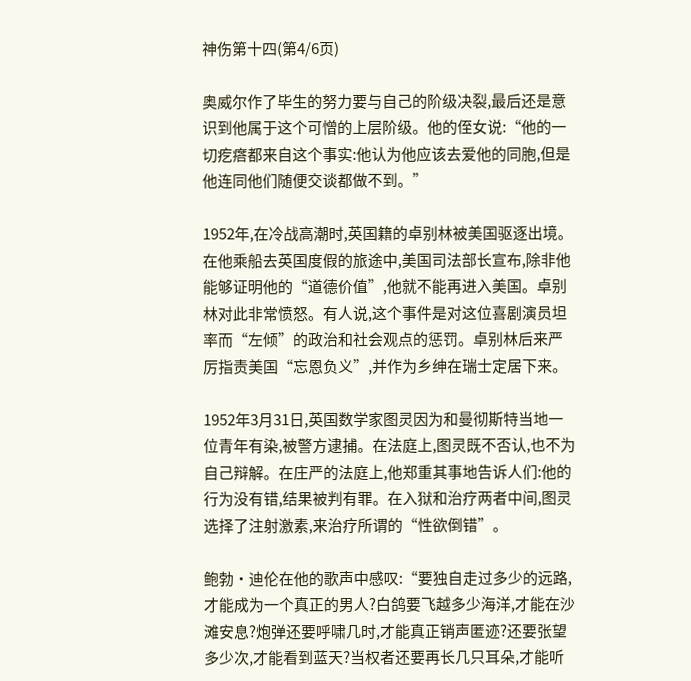神伤第十四(第4/6页)

奥威尔作了毕生的努力要与自己的阶级决裂,最后还是意识到他属于这个可憎的上层阶级。他的侄女说:“他的一切疙瘩都来自这个事实:他认为他应该去爱他的同胞,但是他连同他们随便交谈都做不到。”

1952年,在冷战高潮时,英国籍的卓别林被美国驱逐出境。在他乘船去英国度假的旅途中,美国司法部长宣布,除非他能够证明他的“道德价值”,他就不能再进入美国。卓别林对此非常愤怒。有人说,这个事件是对这位喜剧演员坦率而“左倾”的政治和社会观点的惩罚。卓别林后来严厉指责美国“忘恩负义”,并作为乡绅在瑞士定居下来。

1952年3月31日,英国数学家图灵因为和曼彻斯特当地一位青年有染,被警方逮捕。在法庭上,图灵既不否认,也不为自己辩解。在庄严的法庭上,他郑重其事地告诉人们:他的行为没有错,结果被判有罪。在入狱和治疗两者中间,图灵选择了注射激素,来治疗所谓的“性欲倒错”。

鲍勃·迪伦在他的歌声中感叹:“要独自走过多少的远路,才能成为一个真正的男人?白鸽要飞越多少海洋,才能在沙滩安息?炮弹还要呼啸几时,才能真正销声匿迹?还要张望多少次,才能看到蓝天?当权者还要再长几只耳朵,才能听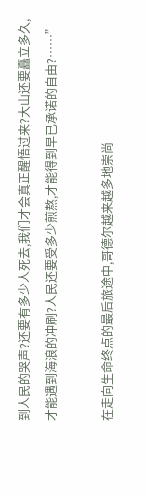到人民的哭声?还要有多少人死去,我们才会真正醒悟过来?大山还要矗立多久,才能遇到海浪的冲刷?人民还要受多少煎熬,才能得到早已承诺的自由?……”

在走向生命终点的最后旅途中,哥德尔越来越多地崇尚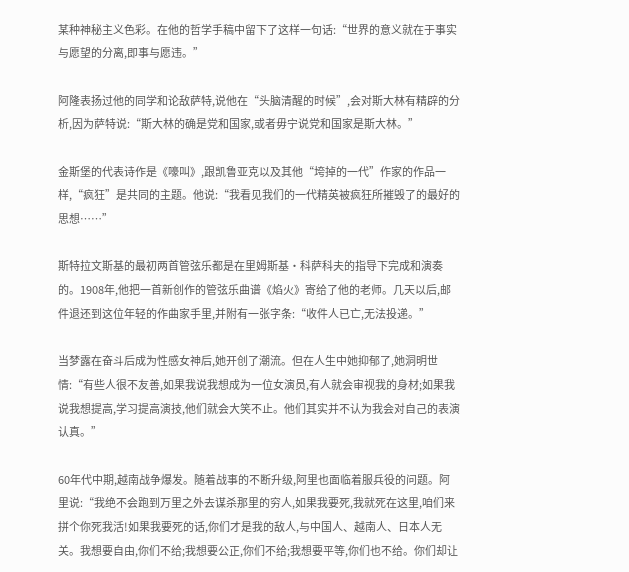某种神秘主义色彩。在他的哲学手稿中留下了这样一句话:“世界的意义就在于事实与愿望的分离,即事与愿违。”

阿隆表扬过他的同学和论敌萨特,说他在“头脑清醒的时候”,会对斯大林有精辟的分析,因为萨特说:“斯大林的确是党和国家,或者毋宁说党和国家是斯大林。”

金斯堡的代表诗作是《嚎叫》,跟凯鲁亚克以及其他“垮掉的一代”作家的作品一样,“疯狂”是共同的主题。他说:“我看见我们的一代精英被疯狂所摧毁了的最好的思想……”

斯特拉文斯基的最初两首管弦乐都是在里姆斯基·科萨科夫的指导下完成和演奏的。1908年,他把一首新创作的管弦乐曲谱《焰火》寄给了他的老师。几天以后,邮件退还到这位年轻的作曲家手里,并附有一张字条:“收件人已亡,无法投递。”

当梦露在奋斗后成为性感女神后,她开创了潮流。但在人生中她抑郁了,她洞明世情:“有些人很不友善,如果我说我想成为一位女演员,有人就会审视我的身材;如果我说我想提高,学习提高演技,他们就会大笑不止。他们其实并不认为我会对自己的表演认真。”

60年代中期,越南战争爆发。随着战事的不断升级,阿里也面临着服兵役的问题。阿里说:“我绝不会跑到万里之外去谋杀那里的穷人,如果我要死,我就死在这里,咱们来拼个你死我活!如果我要死的话,你们才是我的敌人,与中国人、越南人、日本人无关。我想要自由,你们不给;我想要公正,你们不给;我想要平等,你们也不给。你们却让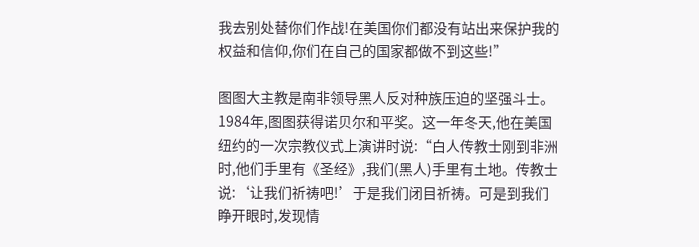我去别处替你们作战!在美国你们都没有站出来保护我的权益和信仰,你们在自己的国家都做不到这些!”

图图大主教是南非领导黑人反对种族压迫的坚强斗士。1984年,图图获得诺贝尔和平奖。这一年冬天,他在美国纽约的一次宗教仪式上演讲时说:“白人传教士刚到非洲时,他们手里有《圣经》,我们(黑人)手里有土地。传教士说:‘让我们祈祷吧!’于是我们闭目祈祷。可是到我们睁开眼时,发现情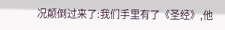况颠倒过来了:我们手里有了《圣经》,他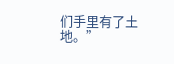们手里有了土地。”